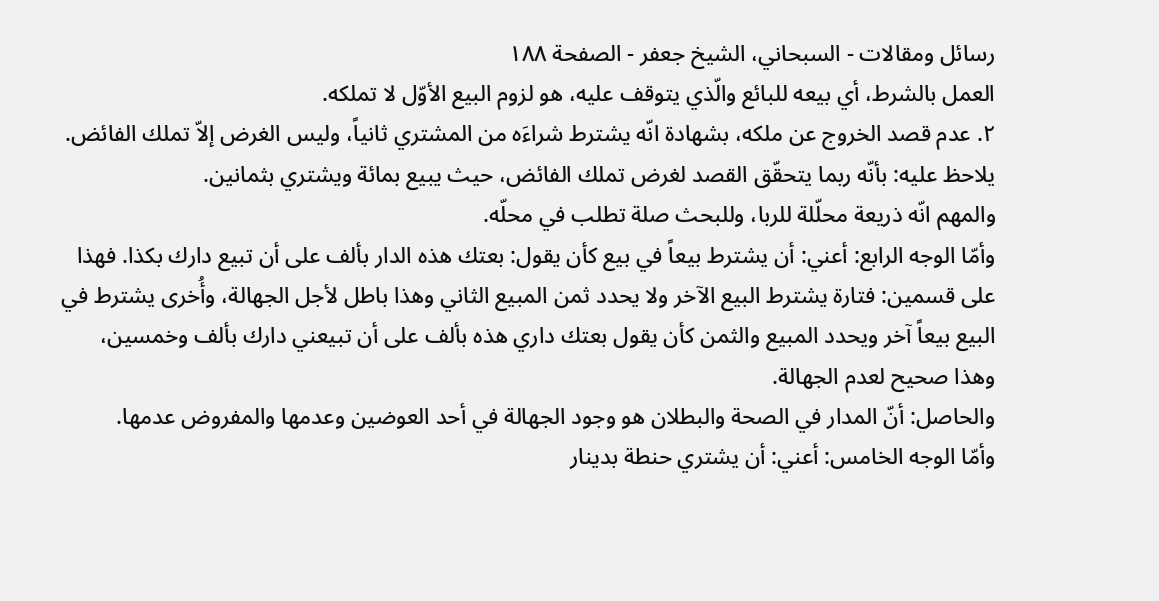رسائل ومقالات - السبحاني، الشيخ جعفر - الصفحة ١٨٨
العمل بالشرط، أي بيعه للبائع والّذي يتوقف عليه، هو لزوم البيع الأوّل لا تملكه.
٢. عدم قصد الخروج عن ملكه، بشهادة انّه يشترط شراءَه من المشتري ثانياً، وليس الغرض إلاّ تملك الفائض.
يلاحظ عليه: بأنّه ربما يتحقّق القصد لغرض تملك الفائض، حيث يبيع بمائة ويشتري بثمانين.
والمهم انّه ذريعة محلّلة للربا، وللبحث صلة تطلب في محلّه.
وأمّا الوجه الرابع: أعني: أن يشترط بيعاً في بيع كأن يقول: بعتك هذه الدار بألف على أن تبيع دارك بكذا. فهذا على قسمين: فتارة يشترط البيع الآخر ولا يحدد ثمن المبيع الثاني وهذا باطل لأجل الجهالة، وأُخرى يشترط في البيع بيعاً آخر ويحدد المبيع والثمن كأن يقول بعتك داري هذه بألف على أن تبيعني دارك بألف وخمسين، وهذا صحيح لعدم الجهالة.
والحاصل: أنّ المدار في الصحة والبطلان هو وجود الجهالة في أحد العوضين وعدمها والمفروض عدمها.
وأمّا الوجه الخامس: أعني: أن يشتري حنطة بدينار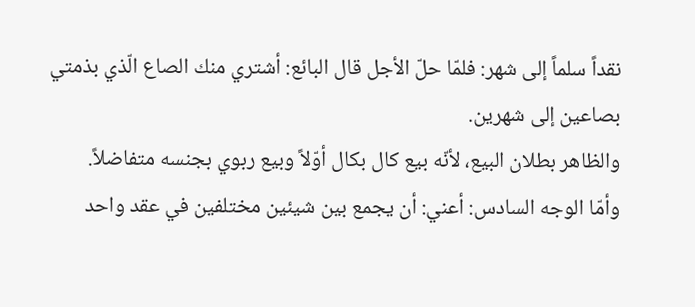نقداً سلماً إلى شهر: فلمّا حلّ الأجل قال البائع: أشتري منك الصاع الّذي بذمتي بصاعين إلى شهرين.
والظاهر بطلان البيع، لأنّه بيع كال بكال أوّلاً وبيع ربوي بجنسه متفاضلاً.
وأمّا الوجه السادس: أعني: أن يجمع بين شيئين مختلفين في عقد واحد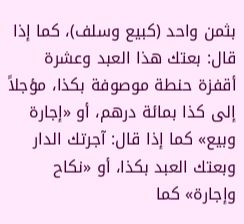بثمن واحد (كبيع وسلف)، كما إذا قال: بعتك هذا العبد وعشرة أقفزة حنطة موصوفة بكذا، مؤجلاً إلى كذا بمائة درهم، أو «إجارة وبيع» كما إذا قال: آجرتك الدار وبعتك العبد بكذا، أو «نكاح وإجارة» كما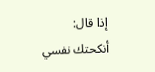إذا قال: أنكحتك نفسي